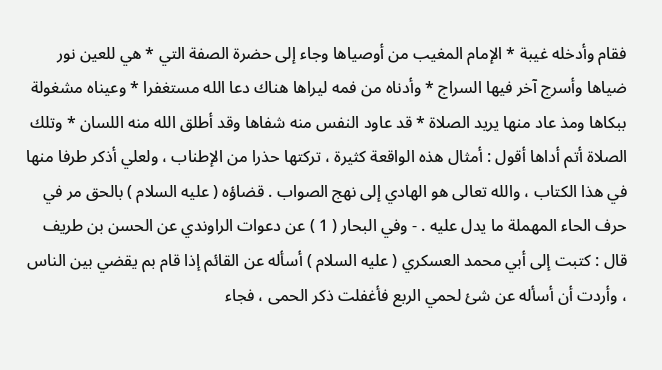فقام وأدخله غيبة * الإمام المغيب من أوصياها وجاء إلى حضرة الصفة التي * هي للعين نور ضياها وأسرج آخر فيها السراج * وأدناه من فمه ليراها هناك دعا الله مستغفرا * وعيناه مشغولة ببكاها ومذ عاد منها يريد الصلاة * قد عاود النفس منه شفاها وقد أطلق الله منه اللسان * وتلك الصلاة أتم أداها أقول : أمثال هذه الواقعة كثيرة ، تركتها حذرا من الإطناب ، ولعلي أذكر طرفا منها في هذا الكتاب ، والله تعالى هو الهادي إلى نهج الصواب . قضاؤه ( عليه السلام ) بالحق مر في حرف الحاء المهملة ما يدل عليه . - وفي البحار ( 1 ) عن دعوات الراوندي عن الحسن بن طريف قال : كتبت إلى أبي محمد العسكري ( عليه السلام ) أسأله عن القائم إذا قام بم يقضي بين الناس ، وأردت أن أسأله عن شئ لحمي الربع فأغفلت ذكر الحمى ، فجاء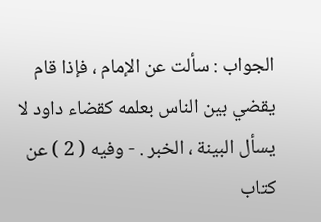الجواب : سألت عن الإمام ، فإذا قام يقضي بين الناس بعلمه كقضاء داود لا يسأل البينة ، الخبر . - وفيه ( 2 ) عن كتاب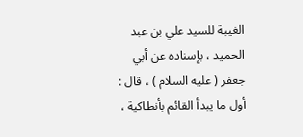الغيبة للسيد علي بن عبد الحميد ، بإسناده عن أبي جعفر ( عليه السلام ) ، قال : أول ما يبدأ القائم بأنطاكية ،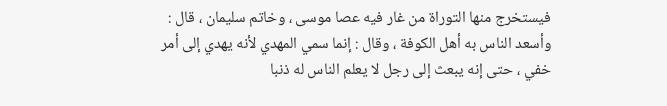فيستخرج منها التوراة من غار فيه عصا موسى ، وخاتم سليمان ، قال : وأسعد الناس به أهل الكوفة ، وقال : إنما سمي المهدي لأنه يهدي إلى أمر خفي ، حتى إنه يبعث إلى رجل لا يعلم الناس له ذنبا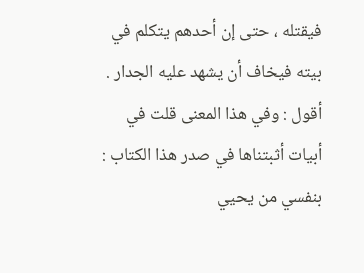فيقتله ، حتى إن أحدهم يتكلم في بيته فيخاف أن يشهد عليه الجدار . أقول : وفي هذا المعنى قلت في أبيات أثبتناها في صدر هذا الكتاب : بنفسي من يحيي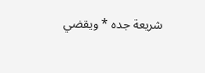شريعة جده * ويقضي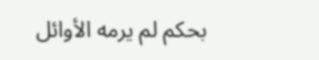بحكم لم يرمه الأوائل